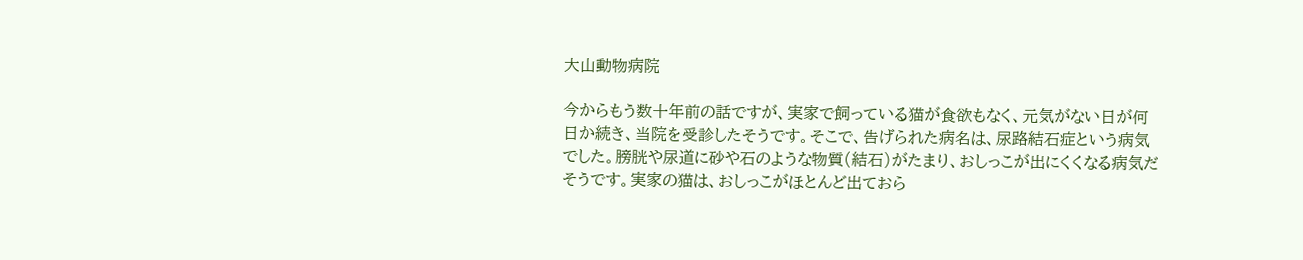大山動物病院

今からもう数十年前の話ですが、実家で飼っている猫が食欲もなく、元気がない日が何日か続き、当院を受診したそうです。そこで、告げられた病名は、尿路結石症という病気でした。膀胱や尿道に砂や石のような物質(結石)がたまり、おしっこが出にくくなる病気だそうです。実家の猫は、おしっこがほとんど出ておら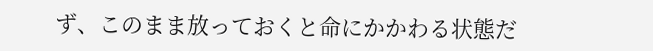ず、このまま放っておくと命にかかわる状態だ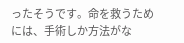ったそうです。命を救うためには、手術しか方法がな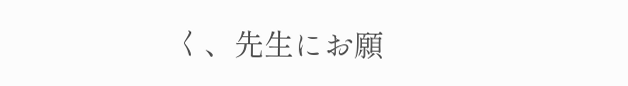く、先生にお願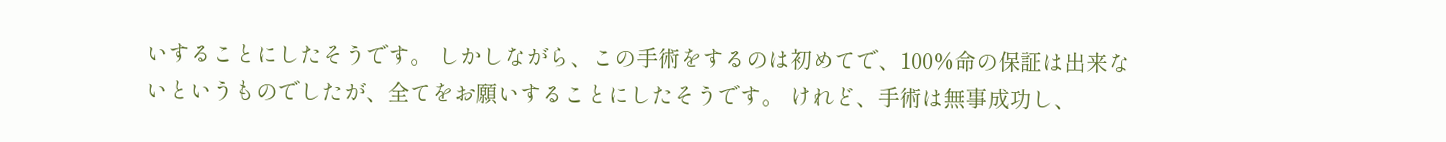いすることにしたそうです。 しかしながら、この手術をするのは初めてで、100%命の保証は出来ないというものでしたが、全てをお願いすることにしたそうです。 けれど、手術は無事成功し、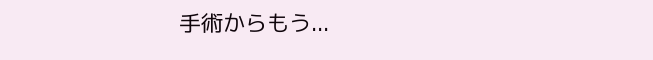手術からもう...